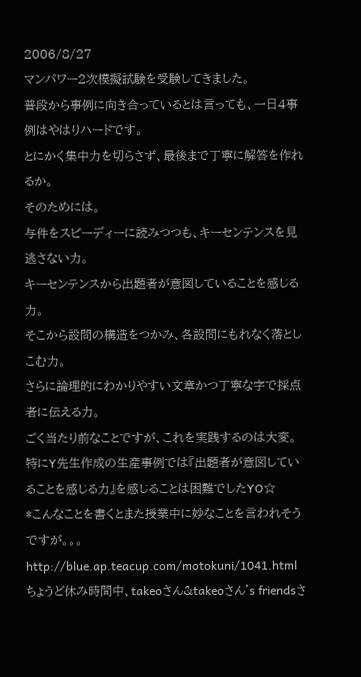2006/8/27
マンパワー2次模擬試験を受験してきました。
普段から事例に向き合っているとは言っても、一日4事例はやはりハードです。
とにかく集中力を切らさず、最後まで丁寧に解答を作れるか。
そのためには。
与件をスピーディーに読みつつも、キーセンテンスを見逃さない力。
キーセンテンスから出題者が意図していることを感じる力。
そこから設問の構造をつかみ、各設問にもれなく落としこむ力。
さらに論理的にわかりやすい文章かつ丁寧な字で採点者に伝える力。
ごく当たり前なことですが、これを実践するのは大変。
特にY先生作成の生産事例では『出題者が意図していることを感じる力』を感じることは困難でしたYO☆
*こんなことを書くとまた授業中に妙なことを言われそうですが。。。
http://blue.ap.teacup.com/motokuni/1041.html
ちょうど休み時間中、takeoさん&takeoさん's friendsさ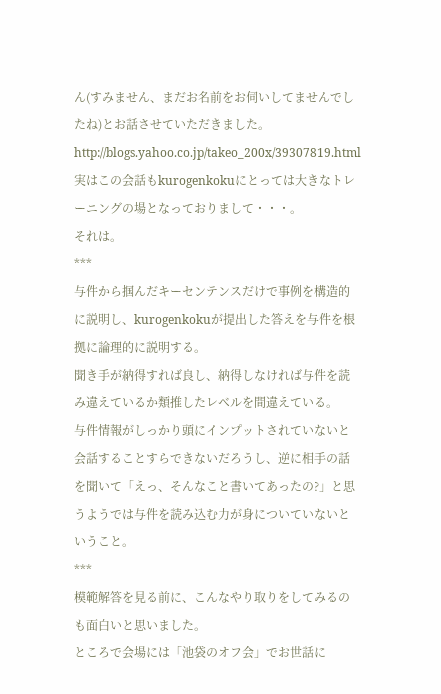ん(すみません、まだお名前をお伺いしてませんでしたね)とお話させていただきました。
http://blogs.yahoo.co.jp/takeo_200x/39307819.html
実はこの会話もkurogenkokuにとっては大きなトレーニングの場となっておりまして・・・。
それは。
***
与件から掴んだキーセンテンスだけで事例を構造的に説明し、kurogenkokuが提出した答えを与件を根拠に論理的に説明する。
聞き手が納得すれば良し、納得しなければ与件を読み違えているか類推したレベルを間違えている。
与件情報がしっかり頭にインプットされていないと会話することすらできないだろうし、逆に相手の話を聞いて「えっ、そんなこと書いてあったの?」と思うようでは与件を読み込む力が身についていないということ。
***
模範解答を見る前に、こんなやり取りをしてみるのも面白いと思いました。
ところで会場には「池袋のオフ会」でお世話に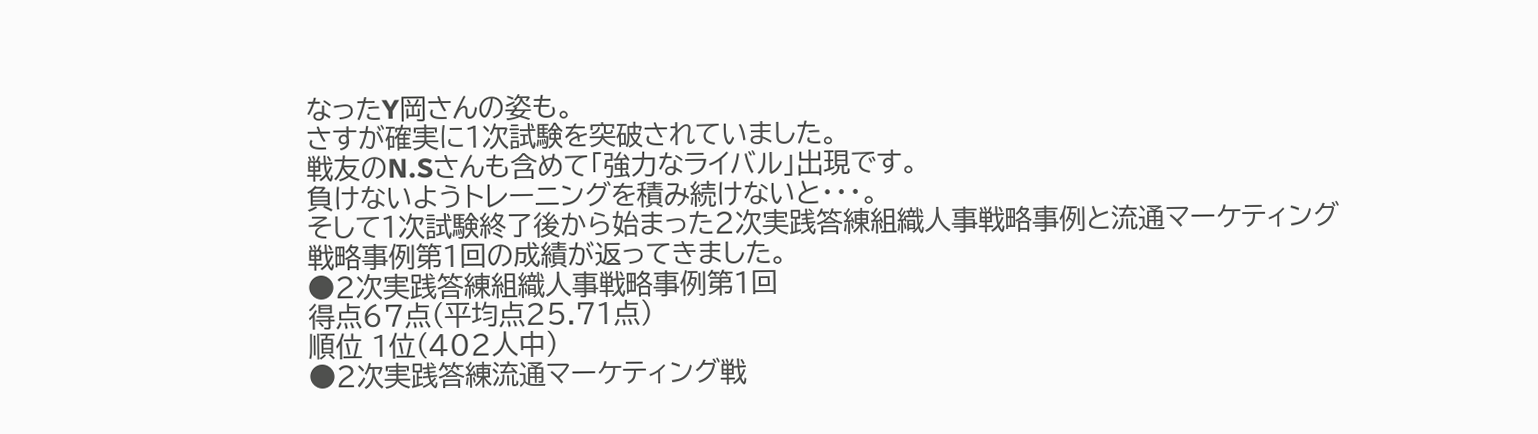なったY岡さんの姿も。
さすが確実に1次試験を突破されていました。
戦友のN.Sさんも含めて「強力なライバル」出現です。
負けないようトレーニングを積み続けないと・・・。
そして1次試験終了後から始まった2次実践答練組織人事戦略事例と流通マーケティング戦略事例第1回の成績が返ってきました。
●2次実践答練組織人事戦略事例第1回
得点67点(平均点25.71点)
順位 1位(402人中)
●2次実践答練流通マーケティング戦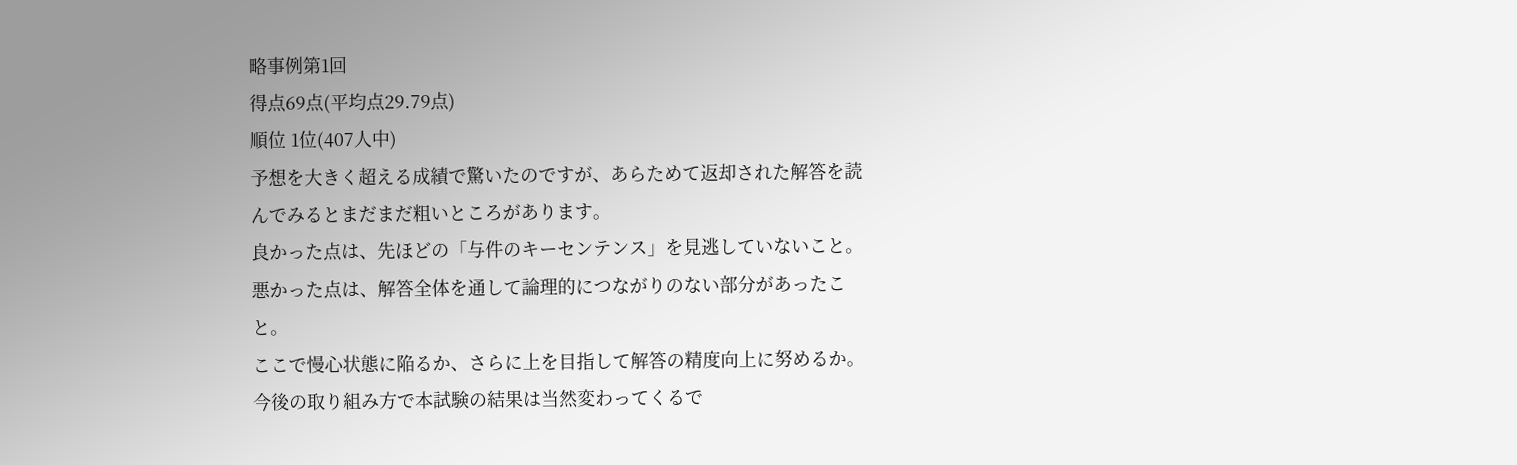略事例第1回
得点69点(平均点29.79点)
順位 1位(407人中)
予想を大きく超える成績で驚いたのですが、あらためて返却された解答を読んでみるとまだまだ粗いところがあります。
良かった点は、先ほどの「与件のキーセンテンス」を見逃していないこと。
悪かった点は、解答全体を通して論理的につながりのない部分があったこと。
ここで慢心状態に陥るか、さらに上を目指して解答の精度向上に努めるか。
今後の取り組み方で本試験の結果は当然変わってくるで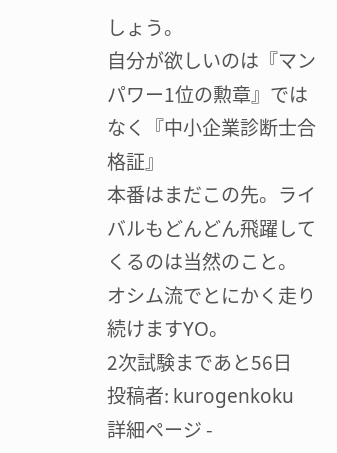しょう。
自分が欲しいのは『マンパワー1位の勲章』ではなく『中小企業診断士合格証』
本番はまだこの先。ライバルもどんどん飛躍してくるのは当然のこと。
オシム流でとにかく走り続けますYO。
2次試験まであと56日
投稿者: kurogenkoku
詳細ページ -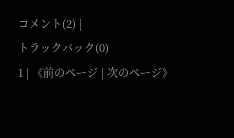コメント(2) |
トラックバック(0)
1 | 《前のページ | 次のページ》